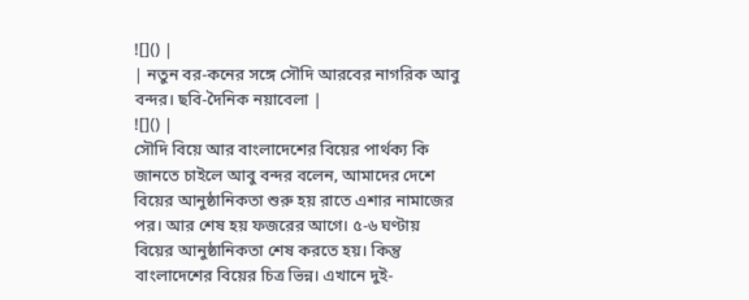![]() |
| নতুন বর-কনের সঙ্গে সৌদি আরবের নাগরিক আবু বন্দর। ছবি-দৈনিক নয়াবেলা |
![]() |
সৌদি বিয়ে আর বাংলাদেশের বিয়ের পার্থক্য কি জানতে চাইলে আবু বন্দর বলেন, আমাদের দেশে বিয়ের আনুষ্ঠানিকতা শুরু হয় রাতে এশার নামাজের পর। আর শেষ হয় ফজরের আগে। ৫-৬ ঘণ্টায় বিয়ের আনুষ্ঠানিকতা শেষ করতে হয়। কিন্তু বাংলাদেশের বিয়ের চিত্র ভিন্ন। এখানে দুই-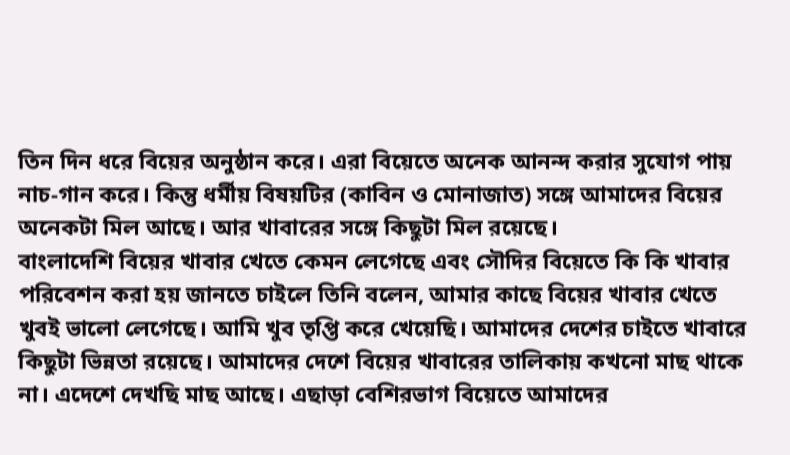তিন দিন ধরে বিয়ের অনুষ্ঠান করে। এরা বিয়েতে অনেক আনন্দ করার সুযোগ পায় নাচ-গান করে। কিন্তু ধর্মীয় বিষয়টির (কাবিন ও মোনাজাত) সঙ্গে আমাদের বিয়ের অনেকটা মিল আছে। আর খাবারের সঙ্গে কিছুটা মিল রয়েছে।
বাংলাদেশি বিয়ের খাবার খেতে কেমন লেগেছে এবং সৌদির বিয়েতে কি কি খাবার পরিবেশন করা হয় জানতে চাইলে তিনি বলেন, আমার কাছে বিয়ের খাবার খেতে খুবই ভালো লেগেছে। আমি খুব তৃপ্তি করে খেয়েছি। আমাদের দেশের চাইতে খাবারে কিছুটা ভিন্নতা রয়েছে। আমাদের দেশে বিয়ের খাবারের তালিকায় কখনো মাছ থাকে না। এদেশে দেখছি মাছ আছে। এছাড়া বেশিরভাগ বিয়েতে আমাদের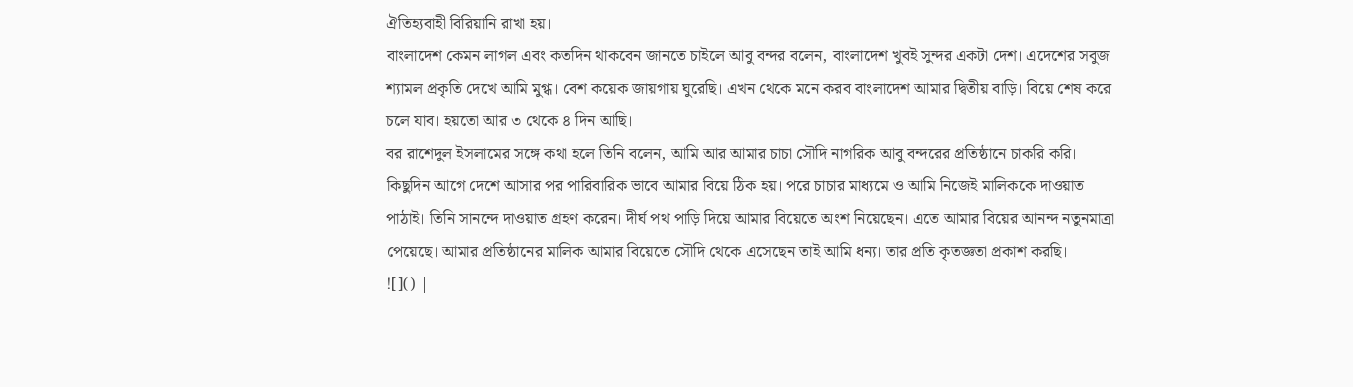ঐতিহ্যবাহী বিরিয়ানি রাখা হয়।
বাংলাদেশ কেমন লাগল এবং কতদিন থাকবেন জানতে চাইলে আবু বন্দর বলেন, বাংলাদেশ খুবই সুন্দর একটা দেশ। এদেশের সবুজ শ্যামল প্রকৃতি দেখে আমি মুগ্ধ। বেশ কয়েক জায়গায় ঘুরেছি। এখন থেকে মনে করব বাংলাদেশ আমার দ্বিতীয় বাড়ি। বিয়ে শেষ করে চলে যাব। হয়তো আর ৩ থেকে ৪ দিন আছি।
বর রাশেদুল ইসলামের সঙ্গে কথা হলে তিনি বলেন, আমি আর আমার চাচা সৌদি নাগরিক আবু বন্দরের প্রতিষ্ঠানে চাকরি করি। কিছুদিন আগে দেশে আসার পর পারিবারিক ভাবে আমার বিয়ে ঠিক হয়। পরে চাচার মাধ্যমে ও আমি নিজেই মালিককে দাওয়াত পাঠাই। তিনি সানন্দে দাওয়াত গ্রহণ করেন। দীর্ঘ পথ পাড়ি দিয়ে আমার বিয়েতে অংশ নিয়েছেন। এতে আমার বিয়ের আনন্দ নতুনমাত্রা পেয়েছে। আমার প্রতিষ্ঠানের মালিক আমার বিয়েতে সৌদি থেকে এসেছেন তাই আমি ধন্য। তার প্রতি কৃতজ্ঞতা প্রকাশ করছি।
![]() |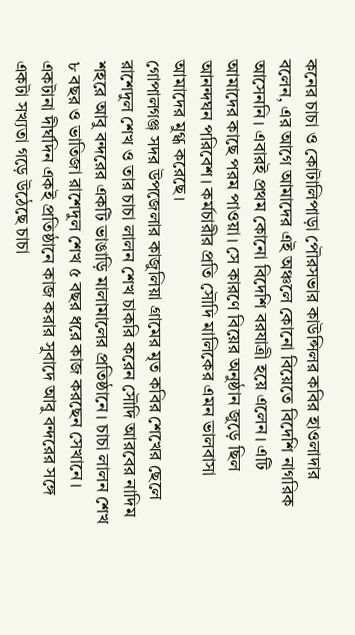কনের চাচা ও কোটালিপাড়া পৌরসভার কাউন্সিলর কবির হাওলাদার বলেন, এর আগে আমাদের এই অঞ্চলে কোনো বিয়েতে বিদেশি নাগরিক আসেননি। এবারই প্রথম কোনো বিদেশি বরযাত্রী হয়ে এলেন। এটি আমাদের কাছে পরম পাওয়া। সে কারণে বিয়ের অনুষ্ঠান জুড়ে ছিল আনন্দঘন পরিবেশ। কর্মচারীর প্রতি সৌদি মালিকের এমন ভালবাসা আমাদের মুগ্ধ করেছে।
গোপালগঞ্জ সদর উপজেলার কাজুলিয়া গ্রামের মৃত কবির শেখের ছেলে রাশেদুল শেখ ও তার চাচা লালন শেখ চাকরি করেন সৌদি আরবের নাদিম শহরে আবু বন্দরের একটি ভাঙাড়ি মালামালের প্রতিষ্ঠানে। চাচা লালন শেখ ৮ বছর ও ভাতিজা রাশেদুল শেখ ৫ বছর ধরে কাজ করছেন সেখানে। একটানা দীর্ঘদিন একই প্রতিষ্ঠানে কাজ করার সুবাদে আবু বন্দরের সঙ্গে একটা সখ্যতা গড়ে উঠেছে চাচা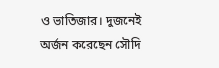ও ভাতিজার। দুজনেই অর্জন করেছেন সৌদি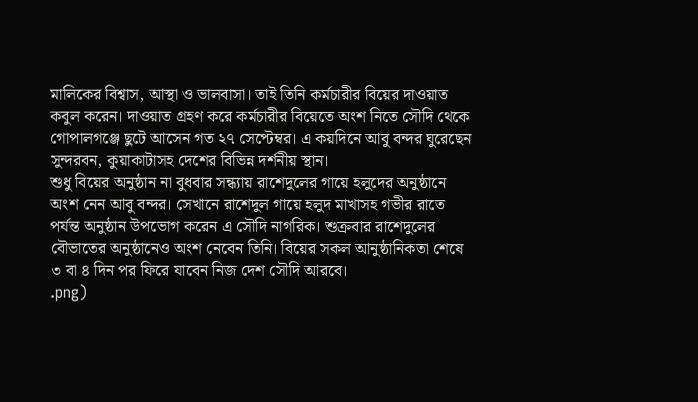মালিকের বিশ্বাস, আস্থা ও ভালবাসা। তাই তিনি কর্মচারীর বিয়ের দাওয়াত কবুল করেন। দাওয়াত গ্রহণ করে কর্মচারীর বিয়েতে অংশ নিতে সৌদি থেকে গোপালগঞ্জে ছুটে আসেন গত ২৭ সেপ্টেম্বর। এ কয়দিনে আবু বন্দর ঘুরেছেন সুন্দরবন, কুয়াকাটাসহ দেশের বিভিন্ন দর্শনীয় স্থান।
শুধু বিয়ের অনুষ্ঠান না বুধবার সন্ধ্যায় রাশেদুলের গায়ে হলুদের অনুষ্ঠানে অংশ নেন আবু বন্দর। সেখানে রাশেদুল গায়ে হলুদ মাখাসহ গভীর রাতে পর্যন্ত অনুষ্ঠান উপভোগ করেন এ সৌদি নাগরিক। শুক্রবার রাশেদুলের বৌভাতের অনুষ্ঠানেও অংশ নেবেন তিনি। বিয়ের সকল আনুষ্ঠানিকতা শেষে ৩ বা ৪ দিন পর ফিরে যাবেন নিজ দেশ সৌদি আরবে।
.png)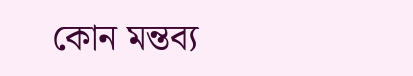কোন মন্তব্য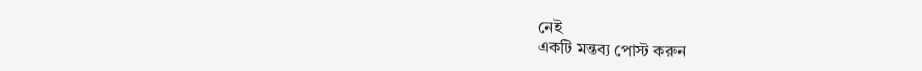নেই
একটি মন্তব্য পোস্ট করুন